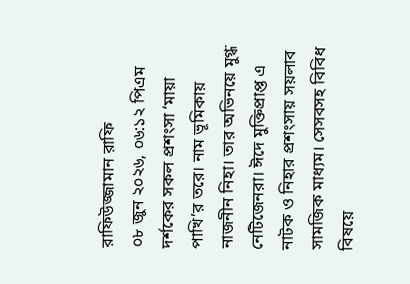রাফিউজ্জামান রাফি
০৮ জুন ২০২৬, ০৬:১২ পিএম
দর্শকের সকল প্রশংসা ‘মায়া পাখি’র তরে। নাম ভূমিকায় নাজনীন নিহা। তার অভিনয়ে মুগ্ধ নেটিজেনরা। ঈদে মুক্তিপ্রাপ্ত এ নাটক ও নিহার প্রশংসায় সয়লাব সামজিক মাধ্যম। সেসবসহ বিবিধ বিষয়ে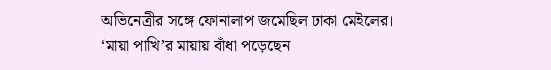অভিনেত্রীর সঙ্গে ফোনালাপ জমেছিল ঢাকা মেইলের।
‘মায়া পাখি’র মায়ায় বাঁধা পড়েছেন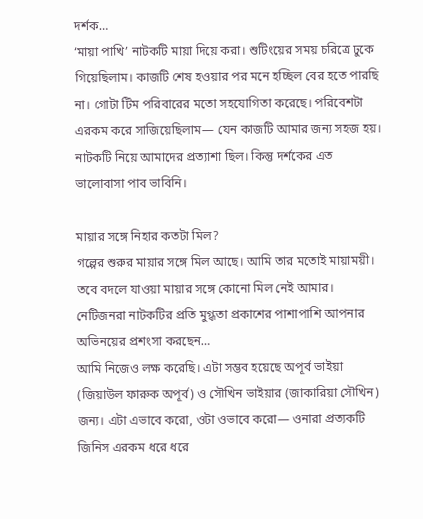দর্শক…
‘মায়া পাখি’ নাটকটি মায়া দিয়ে করা। শুটিংয়ের সময় চরিত্রে ঢুকে গিয়েছিলাম। কাজটি শেষ হওয়ার পর মনে হচ্ছিল বের হতে পারছি না। গোটা টিম পরিবারের মতো সহযোগিতা করেছে। পরিবেশটা এরকম করে সাজিয়েছিলাম— যেন কাজটি আমার জন্য সহজ হয়। নাটকটি নিয়ে আমাদের প্রত্যাশা ছিল। কিন্তু দর্শকের এত ভালোবাসা পাব ভাবিনি।

মায়ার সঙ্গে নিহার কতটা মিল?
গল্পের শুরুর মায়ার সঙ্গে মিল আছে। আমি তার মতোই মায়াময়ী। তবে বদলে যাওয়া মায়ার সঙ্গে কোনো মিল নেই আমার।
নেটিজনরা নাটকটির প্রতি মুগ্ধতা প্রকাশের পাশাপাশি আপনার অভিনয়ের প্রশংসা করছেন…
আমি নিজেও লক্ষ করেছি। এটা সম্ভব হয়েছে অপূর্ব ভাইয়া (জিয়াউল ফারুক অপূর্ব) ও সৌখিন ভাইয়ার (জাকারিয়া সৌখিন) জন্য। এটা এভাবে করো, ওটা ওভাবে করো— ওনারা প্রত্যকটি জিনিস এরকম ধরে ধরে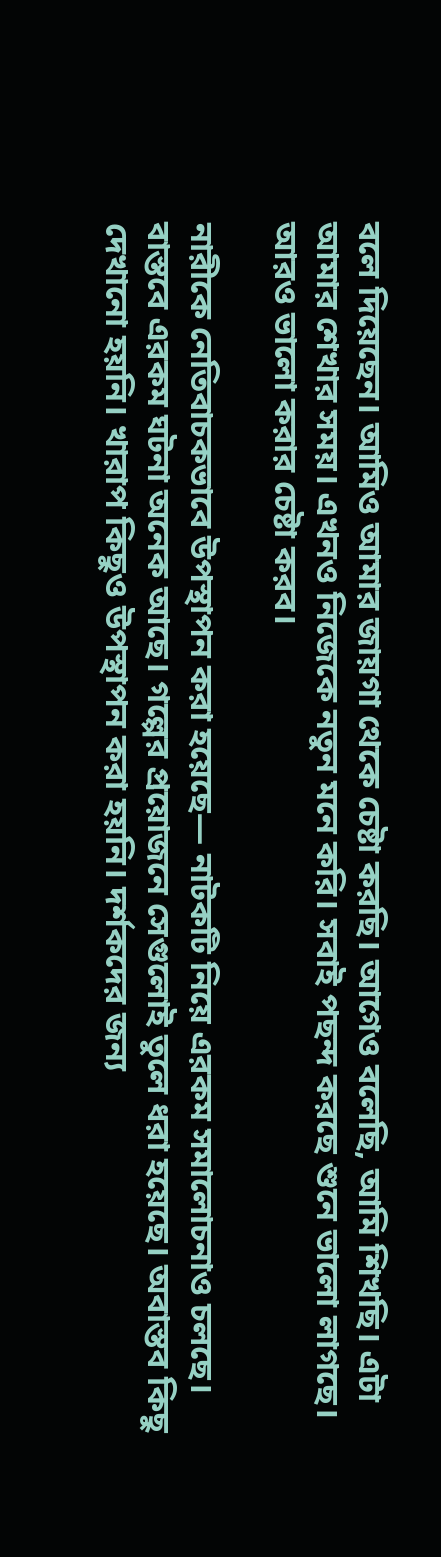বলে দিয়েছেন। আমিও আমার জায়গা থেকে চেষ্টা করছি। আগেও বলেছি, আমি শিখছি। এটা আমার শেখার সময়। এখনও নিজেকে নতুন মনে করি। সবাই পছন্দ করছে শুনে ভালো লাগছে। আরও ভালো করার চেষ্টা করব।

নারীকে নেতিবাচকভাবে উপস্থাপন করা হয়েছে— নাটকটি নিয়ে এরকম সমালোচনাও চলছে।
বাস্তবে এরকম ঘটনা অনেক আছে। গল্পের প্রয়োজনে সেগুলোই তুলে ধরা হয়েছে। অবাস্তব কিছু দেখানো হয়নি। খারাপ কিছুও উপস্থাপন করা হয়নি। দর্শকদের জন্য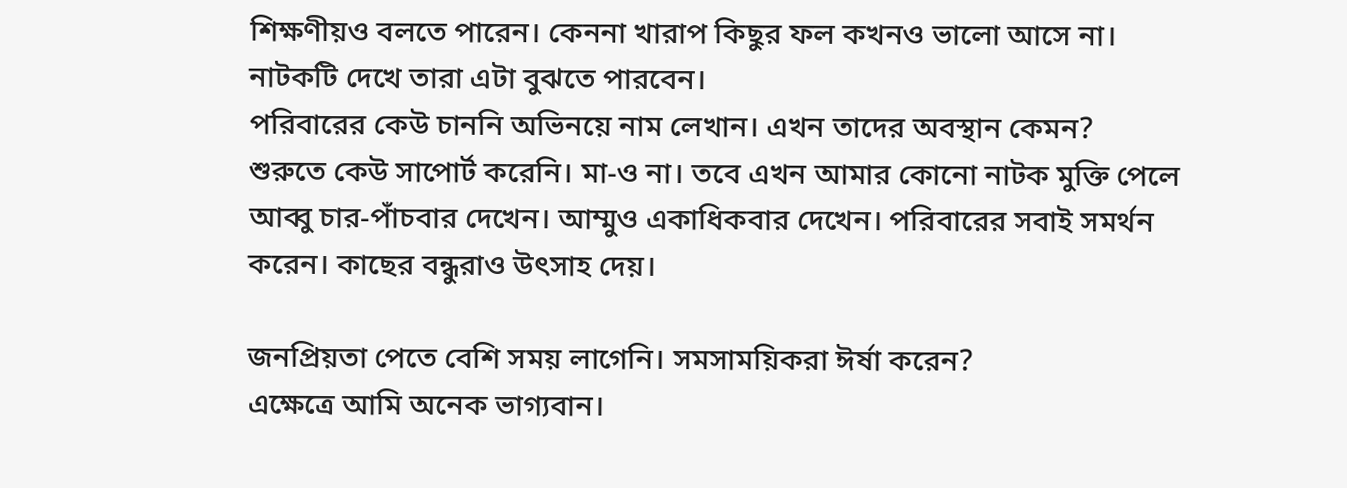শিক্ষণীয়ও বলতে পারেন। কেননা খারাপ কিছুর ফল কখনও ভালো আসে না। নাটকটি দেখে তারা এটা বুঝতে পারবেন।
পরিবারের কেউ চাননি অভিনয়ে নাম লেখান। এখন তাদের অবস্থান কেমন?
শুরুতে কেউ সাপোর্ট করেনি। মা-ও না। তবে এখন আমার কোনো নাটক মুক্তি পেলে আব্বু চার-পাঁচবার দেখেন। আম্মুও একাধিকবার দেখেন। পরিবারের সবাই সমর্থন করেন। কাছের বন্ধুরাও উৎসাহ দেয়।

জনপ্রিয়তা পেতে বেশি সময় লাগেনি। সমসাময়িকরা ঈর্ষা করেন?
এক্ষেত্রে আমি অনেক ভাগ্যবান।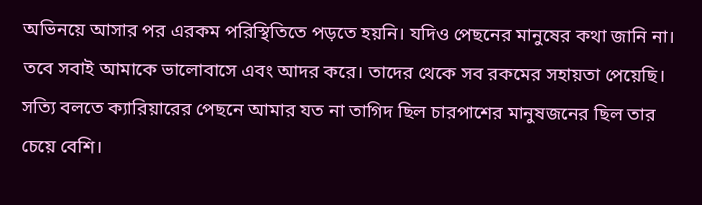অভিনয়ে আসার পর এরকম পরিস্থিতিতে পড়তে হয়নি। যদিও পেছনের মানুষের কথা জানি না। তবে সবাই আমাকে ভালোবাসে এবং আদর করে। তাদের থেকে সব রকমের সহায়তা পেয়েছি। সত্যি বলতে ক্যারিয়ারের পেছনে আমার যত না তাগিদ ছিল চারপাশের মানুষজনের ছিল তার চেয়ে বেশি।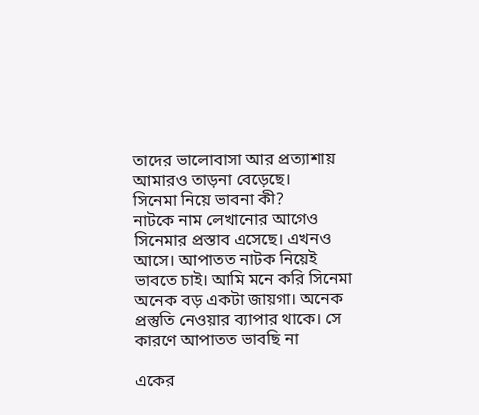তাদের ভালোবাসা আর প্রত্যাশায় আমারও তাড়না বেড়েছে।
সিনেমা নিয়ে ভাবনা কী?
নাটকে নাম লেখানোর আগেও সিনেমার প্রস্তাব এসেছে। এখনও আসে। আপাতত নাটক নিয়েই ভাবতে চাই। আমি মনে করি সিনেমা অনেক বড় একটা জায়গা। অনেক প্রস্তুতি নেওয়ার ব্যাপার থাকে। সে কারণে আপাতত ভাবছি না

একের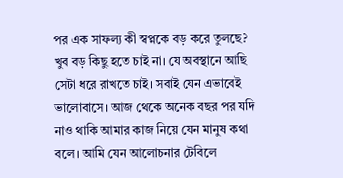পর এক সাফল্য কী স্বপ্নকে বড় করে তুলছে?
খুব বড় কিছু হতে চাই না। যে অবস্থানে আছি সেটা ধরে রাখতে চাই। সবাই যেন এভাবেই ভালোবাসে। আজ থেকে অনেক বছর পর যদি নাও থাকি আমার কাজ নিয়ে যেন মানুষ কথা বলে। আমি যেন আলোচনার টেবিলে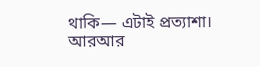থাকি— এটাই প্রত্যাশা।
আরআর